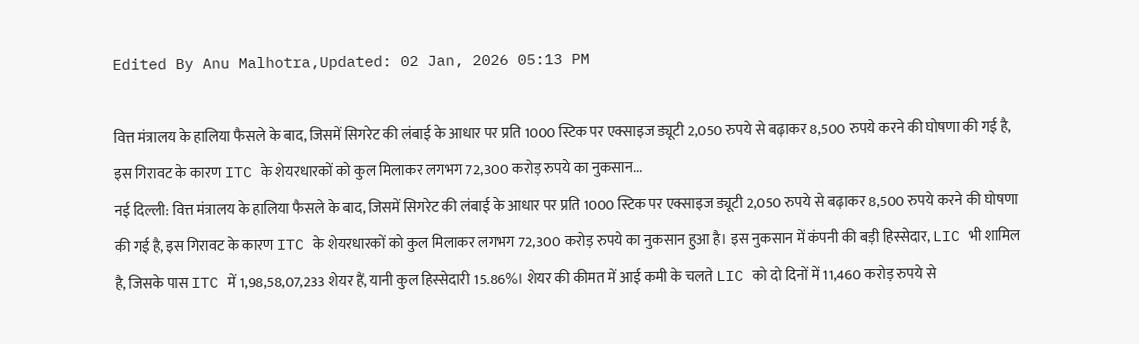Edited By Anu Malhotra,Updated: 02 Jan, 2026 05:13 PM

वित्त मंत्रालय के हालिया फैसले के बाद, जिसमें सिगरेट की लंबाई के आधार पर प्रति 1000 स्टिक पर एक्साइज ड्यूटी 2,050 रुपये से बढ़ाकर 8,500 रुपये करने की घोषणा की गई है, इस गिरावट के कारण ITC के शेयरधारकों को कुल मिलाकर लगभग 72,300 करोड़ रुपये का नुकसान...
नई दिल्ली: वित्त मंत्रालय के हालिया फैसले के बाद, जिसमें सिगरेट की लंबाई के आधार पर प्रति 1000 स्टिक पर एक्साइज ड्यूटी 2,050 रुपये से बढ़ाकर 8,500 रुपये करने की घोषणा की गई है, इस गिरावट के कारण ITC के शेयरधारकों को कुल मिलाकर लगभग 72,300 करोड़ रुपये का नुकसान हुआ है। इस नुकसान में कंपनी की बड़ी हिस्सेदार, LIC भी शामिल है, जिसके पास ITC में 1,98,58,07,233 शेयर हैं, यानी कुल हिस्सेदारी 15.86%। शेयर की कीमत में आई कमी के चलते LIC को दो दिनों में 11,460 करोड़ रुपये से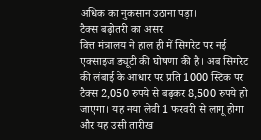अधिक का नुकसान उठाना पड़ा।
टैक्स बढ़ोतरी का असर
वित्त मंत्रालय ने हाल ही में सिगरेट पर नई एक्साइज ड्यूटी की घोषणा की है। अब सिगरेट की लंबाई के आधार पर प्रति 1000 स्टिक पर टैक्स 2,050 रुपये से बढ़कर 8,500 रुपये हो जाएगा। यह नया लेवी 1 फरवरी से लागू होगा और यह उसी तारीख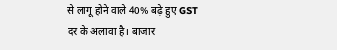से लागू होने वाले 40% बढ़े हुए GST दर के अलावा है। बाजार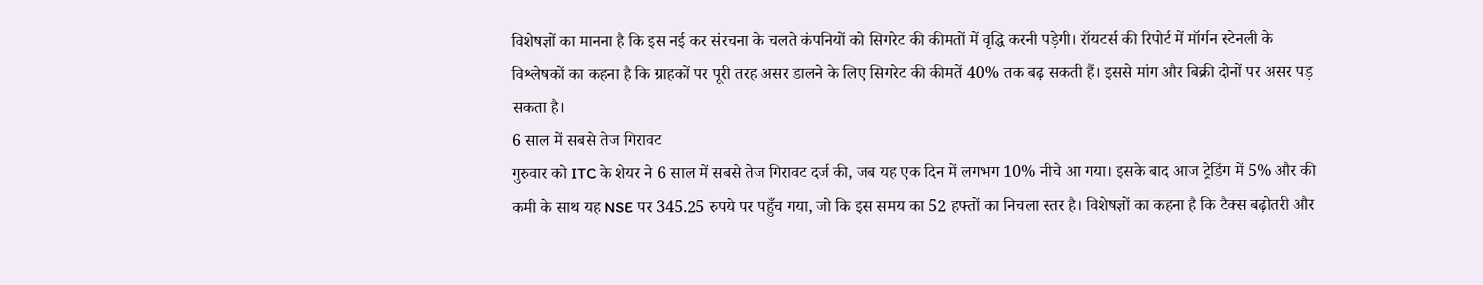विशेषज्ञों का मानना है कि इस नई कर संरचना के चलते कंपनियों को सिगरेट की कीमतों में वृद्धि करनी पड़ेगी। रॉयटर्स की रिपोर्ट में मॉर्गन स्टेनली के विश्लेषकों का कहना है कि ग्राहकों पर पूरी तरह असर डालने के लिए सिगरेट की कीमतें 40% तक बढ़ सकती हैं। इससे मांग और बिक्री दोनों पर असर पड़ सकता है।
6 साल में सबसे तेज गिरावट
गुरुवार को ITC के शेयर ने 6 साल में सबसे तेज गिरावट दर्ज की, जब यह एक दिन में लगभग 10% नीचे आ गया। इसके बाद आज ट्रेडिंग में 5% और की कमी के साथ यह NSE पर 345.25 रुपये पर पहुँच गया, जो कि इस समय का 52 हफ्तों का निचला स्तर है। विशेषज्ञों का कहना है कि टैक्स बढ़ोतरी और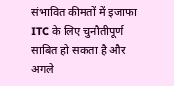संभावित कीमतों में इजाफा ITC के लिए चुनौतीपूर्ण साबित हो सकता है और अगले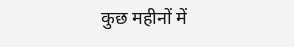कुछ महीनों में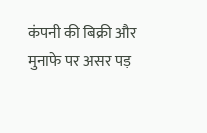कंपनी की बिक्री और मुनाफे पर असर पड़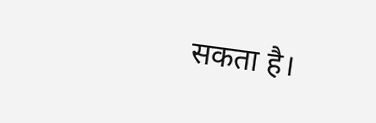सकता है।